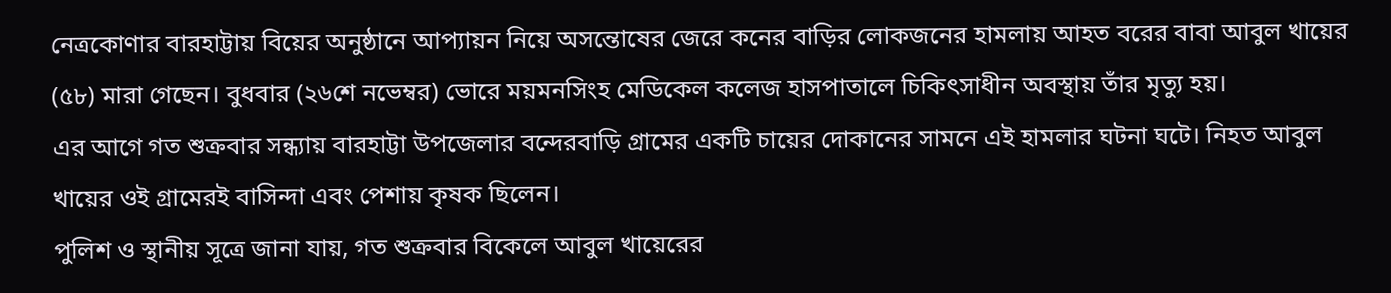নেত্রকোণার বারহাট্টায় বিয়ের অনুষ্ঠানে আপ্যায়ন নিয়ে অসন্তোষের জেরে কনের বাড়ির লোকজনের হামলায় আহত বরের বাবা আবুল খায়ের (৫৮) মারা গেছেন। বুধবার (২৬শে নভেম্বর) ভোরে ময়মনসিংহ মেডিকেল কলেজ হাসপাতালে চিকিৎসাধীন অবস্থায় তাঁর মৃত্যু হয়।
এর আগে গত শুক্রবার সন্ধ্যায় বারহাট্টা উপজেলার বন্দেরবাড়ি গ্রামের একটি চায়ের দোকানের সামনে এই হামলার ঘটনা ঘটে। নিহত আবুল খায়ের ওই গ্রামেরই বাসিন্দা এবং পেশায় কৃষক ছিলেন।
পুলিশ ও স্থানীয় সূত্রে জানা যায়, গত শুক্রবার বিকেলে আবুল খায়েরের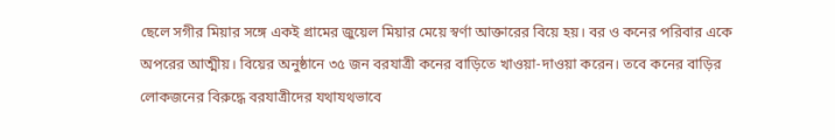ছেলে সগীর মিয়ার সঙ্গে একই গ্রামের জুয়েল মিয়ার মেয়ে স্বর্ণা আক্তারের বিয়ে হয়। বর ও কনের পরিবার একে অপরের আত্মীয়। বিয়ের অনুষ্ঠানে ৩৫ জন বরযাত্রী কনের বাড়িতে খাওয়া-দাওয়া করেন। তবে কনের বাড়ির লোকজনের বিরুদ্ধে বরযাত্রীদের যথাযথভাবে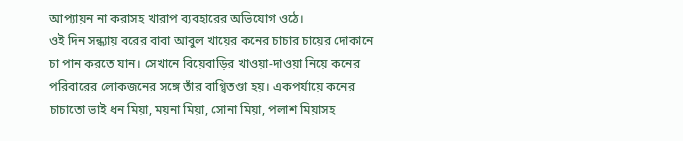আপ্যায়ন না করাসহ খারাপ ব্যবহারের অভিযোগ ওঠে।
ওই দিন সন্ধ্যায় বরের বাবা আবুল খায়ের কনের চাচার চায়ের দোকানে চা পান করতে যান। সেখানে বিয়েবাড়ির খাওয়া-দাওয়া নিয়ে কনের পরিবারের লোকজনের সঙ্গে তাঁর বাগ্বিতণ্ডা হয়। একপর্যায়ে কনের চাচাতো ভাই ধন মিয়া, ময়না মিয়া, সোনা মিয়া, পলাশ মিয়াসহ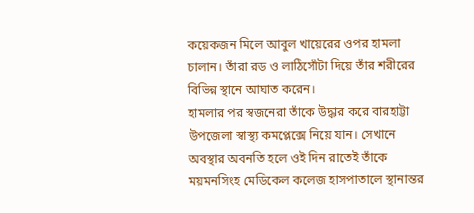কয়েকজন মিলে আবুল খায়েরের ওপর হামলা চালান। তাঁরা রড ও লাঠিসোঁটা দিয়ে তাঁর শরীরের বিভিন্ন স্থানে আঘাত করেন।
হামলার পর স্বজনেরা তাঁকে উদ্ধার করে বারহাট্টা উপজেলা স্বাস্থ্য কমপ্লেক্সে নিয়ে যান। সেখানে অবস্থার অবনতি হলে ওই দিন রাতেই তাঁকে ময়মনসিংহ মেডিকেল কলেজ হাসপাতালে স্থানান্তর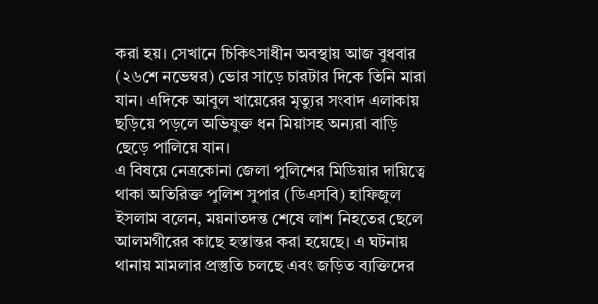করা হয়। সেখানে চিকিৎসাধীন অবস্থায় আজ বুধবার (২৬শে নভেম্বর) ভোর সাড়ে চারটার দিকে তিনি মারা যান। এদিকে আবুল খায়েরের মৃত্যুর সংবাদ এলাকায় ছড়িয়ে পড়লে অভিযুক্ত ধন মিয়াসহ অন্যরা বাড়ি ছেড়ে পালিয়ে যান।
এ বিষয়ে নেত্রকোনা জেলা পুলিশের মিডিয়ার দায়িত্বে থাকা অতিরিক্ত পুলিশ সুপার (ডিএসবি) হাফিজুল ইসলাম বলেন, ময়নাতদন্ত শেষে লাশ নিহতের ছেলে আলমগীরের কাছে হস্তান্তর করা হয়েছে। এ ঘটনায় থানায় মামলার প্রস্তুতি চলছে এবং জড়িত ব্যক্তিদের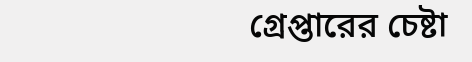গ্রেপ্তারের চেষ্টা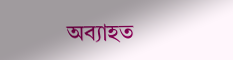অব্যাহত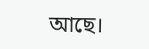আছে।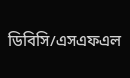ডিবিসি/এসএফএল